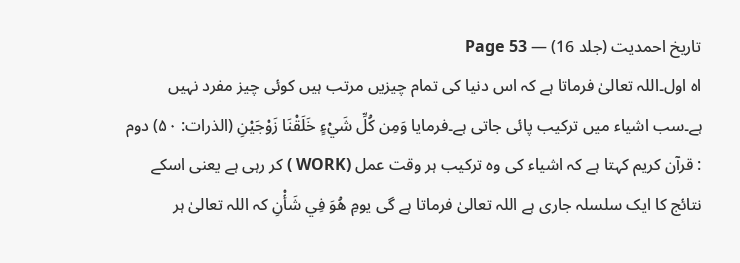تاریخ احمدیت (جلد 16) — Page 53
اه اول۔اللہ تعالیٰ فرماتا ہے کہ اس دنیا کی تمام چیزیں مرتب ہیں کوئی چیز مفرد نہیں ہے۔سب اشیاء میں ترکیب پائی جاتی ہے۔فرمایا وَمِن كُلِّ شَيْءٍ خَلَقْنَا زَوْجَيْنِ (الذرات: ۵۰) دوم : قرآن کریم کہتا ہے کہ اشیاء کی وہ ترکیب ہر وقت عمل (WORK ) کر رہی ہے یعنی اسکے نتائج کا ایک سلسلہ جاری ہے اللہ تعالیٰ فرماتا ہے گی یومِ هُوَ فِي شَأْنِ کہ اللہ تعالیٰ ہر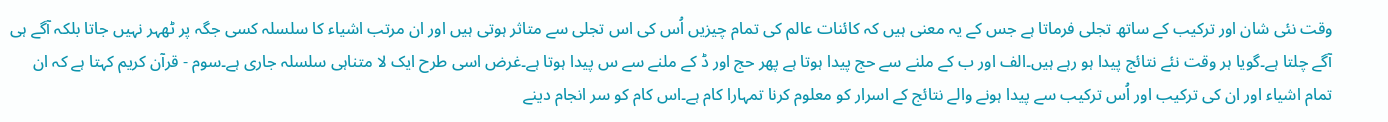وقت نئی شان اور ترکیب کے ساتھ تجلی فرماتا ہے جس کے یہ معنی ہیں کہ کائنات عالم کی تمام چیزیں اُس کی اس تجلی سے متاثر ہوتی ہیں اور ان مرتب اشیاء کا سلسلہ کسی جگہ پر ٹھہر نہیں جاتا بلکہ آگے ہی آگے چلتا ہے۔گویا ہر وقت نئے نتائج پیدا ہو رہے ہیں۔الف اور ب کے ملنے سے حج پیدا ہوتا ہے پھر حج اور ڈ کے ملنے سے س پیدا ہوتا ہے۔غرض اسی طرح ایک لا متناہی سلسلہ جاری ہے۔سوم - قرآن کریم کہتا ہے کہ ان تمام اشیاء اور ان کی ترکیب اور اُس ترکیب سے پیدا ہونے والے نتائج کے اسرار کو معلوم کرنا تمہارا کام ہے۔اس کام کو سر انجام دینے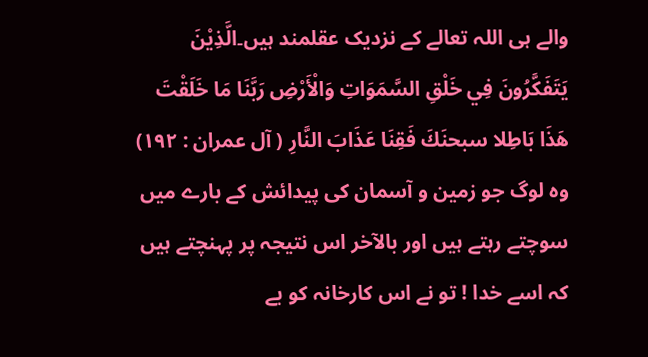والے ہی اللہ تعالے کے نزدیک عقلمند ہیں۔الَّذِيْنَ يَتَفَكَّرُونَ فِي خَلْقِ السَّمَوَاتِ وَالْأَرْضِ رَبَّنَا مَا خَلَقْتَ هَذَا بَاطِلا سبحنَكَ فَقِنَا عَذَابَ النَّارِ ( آل عمران : ۱۹۲) وہ لوگ جو زمین و آسمان کی پیدائش کے بارے میں سوچتے رہتے ہیں اور بالآخر اس نتیجہ پر پہنچتے ہیں کہ اسے خدا ! تو نے اس کارخانہ کو بے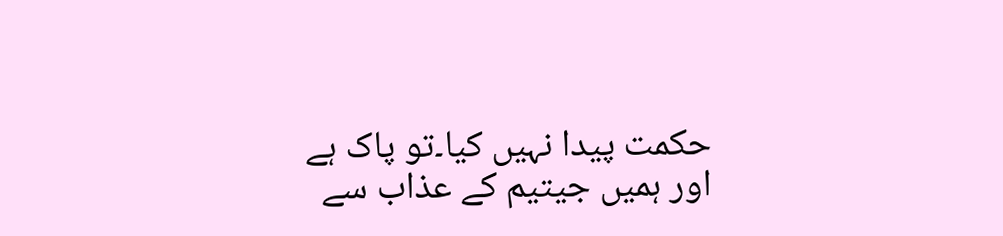حکمت پیدا نہیں کیا۔تو پاک ہے اور ہمیں جیتیم کے عذاب سے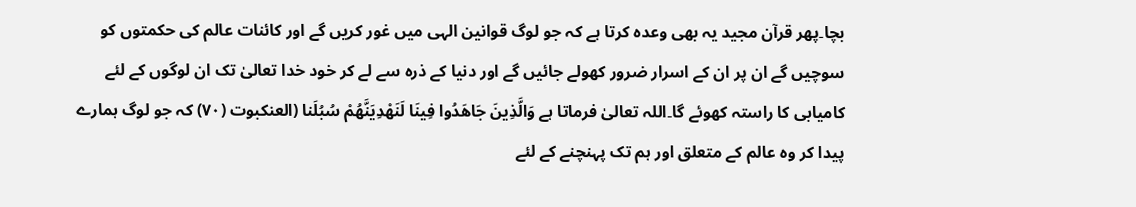بچا۔پھر قرآن مجید یہ بھی وعدہ کرتا ہے کہ جو لوگ قوانین الہی میں غور کریں گے اور کائنات عالم کی حکمتوں کو سوچیں گے ان پر ان کے اسرار ضرور کھولے جائیں گے اور دنیا کے ذرہ سے لے کر خود خدا تعالیٰ تک ان لوگوں کے لئے کامیابی کا راستہ کھوئے گا۔اللہ تعالیٰ فرماتا ہے وَالَّذِينَ جَاهَدُوا فِينَا لَنَهْدِيَنَّهُمْ سُبُلَنا (العنکبوت (۷۰) کہ جو لوگ ہمارے پیدا کر وہ عالم کے متعلق اور ہم تک پہنچنے کے لئے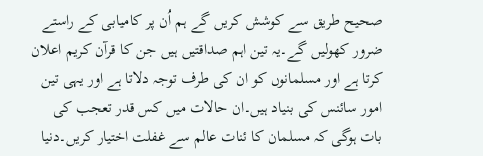صحیح طریق سے کوشش کریں گے ہم اُن پر کامیابی کے راستے ضرور کھولیں گے۔یہ تین اہم صداقتیں ہیں جن کا قرآن کریم اعلان کرتا ہے اور مسلمانوں کو ان کی طرف توجہ دلاتا ہے اور یہی تین امور سائنس کی بنیاد ہیں۔ان حالات میں کس قدر تعجب کی بات ہوگی کہ مسلمان کا ئنات عالم سے غفلت اختیار کریں۔دنیا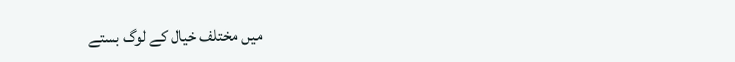میں مختلف خیال کے لوگ بستے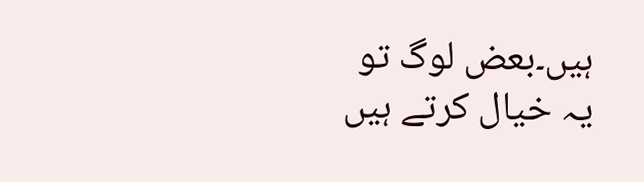ہیں۔بعض لوگ تو یہ خیال کرتے ہیں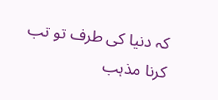کہ دنیا کی طرف تو تب کرنا مذہب